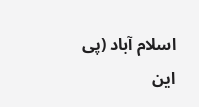اسلام آباد (پی این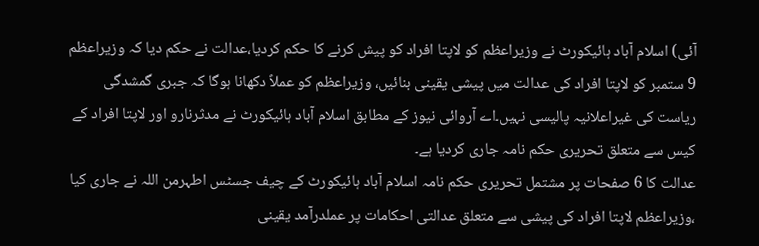آئی) اسلام آباد ہائیکورٹ نے وزیراعظم کو لاپتا افراد کو پیش کرنے کا حکم کردیا،عدالت نے حکم دیا کہ وزیراعظم 9 ستمبر کو لاپتا افراد کی عدالت میں پیشی یقینی بنائیں، وزیراعظم کو عملاً دکھانا ہوگا کہ جبری گمشدگی ریاست کی غیراعلانیہ پالیسی نہیں۔اے آروائی نیوز کے مطابق اسلام آباد ہائیکورٹ نے مدثرنارو اور لاپتا افراد کے کیس سے متعلق تحریری حکم نامہ جاری کردیا ہے۔
عدالت کا 6 صفحات پر مشتمل تحریری حکم نامہ اسلام آباد ہائیکورٹ کے چیف جسٹس اطہرمن اللہ نے جاری کیا ،وزیراعظم لاپتا افراد کی پیشی سے متعلق عدالتی احکامات پر عملدرآمد یقینی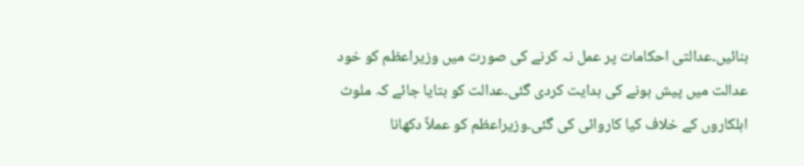بنائیں۔عدالتی احکامات پر عمل نہ کرنے کی صورت میں وزیراعظم کو خود عدالت میں پیش ہونے کی ہدایت کردی گئی۔عدالت کو بتایا جائے کہ ملوث اہلکاروں کے خلاف کیا کاروائی کی گئی۔وزیراعظم کو عملاً دکھانا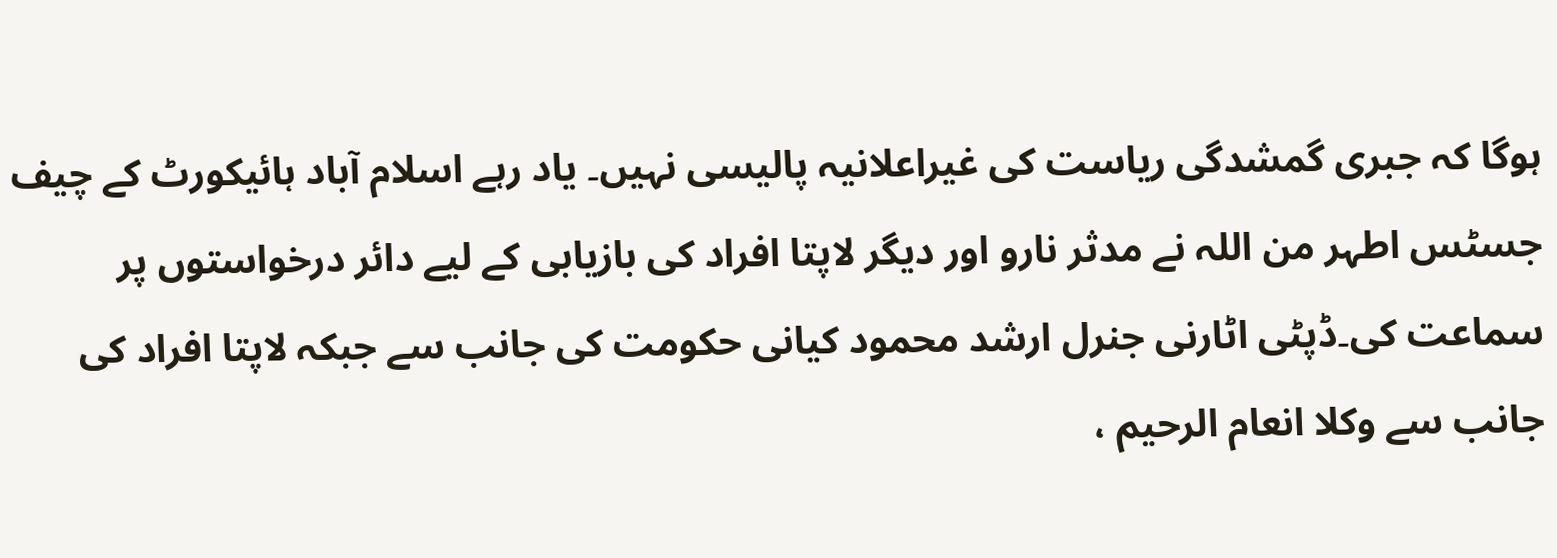ہوگا کہ جبری گمشدگی ریاست کی غیراعلانیہ پالیسی نہیں۔ یاد رہے اسلام آباد ہائیکورٹ کے چیف جسٹس اطہر من اللہ نے مدثر نارو اور دیگر لاپتا افراد کی بازیابی کے لیے دائر درخواستوں پر سماعت کی۔ڈپٹی اٹارنی جنرل ارشد محمود کیانی حکومت کی جانب سے جبکہ لاپتا افراد کی جانب سے وکلا انعام الرحیم ،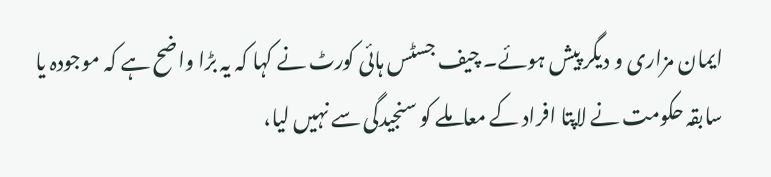ایمان مزاری و دیگر پیش ہوئے۔ چیف جسٹس ہائی کورٹ نے کہا کہ یہ بڑا واضح ہے کہ موجودہ یا سابقہ حکومت نے لاپتا افراد کے معاملے کو سنجیدگی سے نہیں لیا،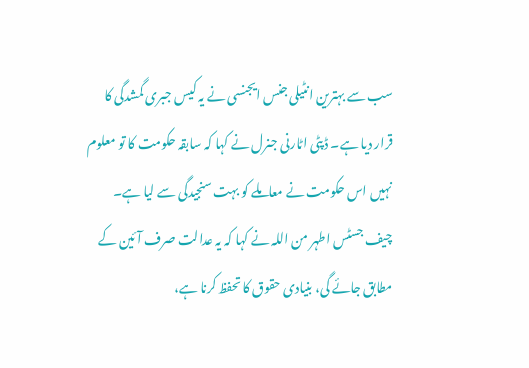سب سے بہترین انٹیلی جنس ایجنسی نے یہ کیس جبری گمشدگی کا قرار دیا ہے۔ ڈپٹی اٹارنی جنرل نے کہا کہ سابقہ حکومت کا تو معلوم نہیں اس حکومت نے معاملے کو بہت سنجیدگی سے لیا ہے۔
چیف جسٹس اطہر من اللہ نے کہا کہ یہ عدالت صرف آئین کے مطابق جائے گی، بنیادی حقوق کا تحفظ کرنا ہے،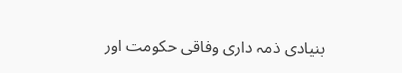بنیادی ذمہ داری وفاقی حکومت اور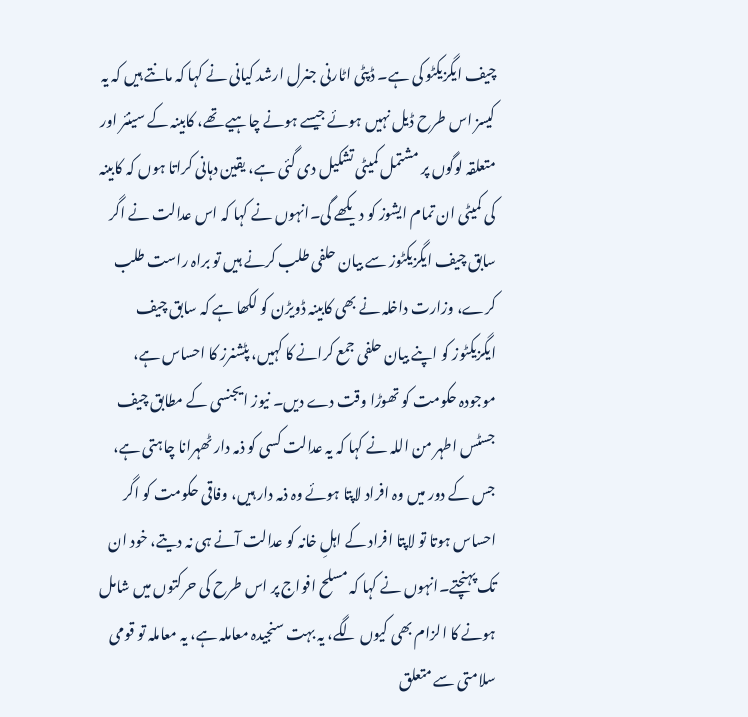چیف ایگزیکٹو کی ہے۔ ڈپٹی اٹارنی جنرل ارشد کیانی نے کہا کہ مانتے ہیں کہ یہ کیسز اس طرح ڈیل نہیں ہوئے جیسے ہونے چاہیے تھے، کابینہ کے سینئر اور متعلقہ لوگوں پر مشتمل کمیٹی تشکیل دی گئی ہے، یقین دہانی کراتا ہوں کہ کابینہ کی کمیٹی ان تمام ایشوز کو دیکھے گی۔انہوں نے کہا کہ اس عدالت نے اگر سابق چیف ایگزیکٹوز سے بیان حلفی طلب کرنے ہیں تو براہ راست طلب کرے، وزارت داخلہ نے بھی کابینہ ڈویڑن کو لکھا ہے کہ سابق چیف ایگزیکٹوز کو اپنے بیان حلفی جمع کرانے کا کہیں، پٹشنرز کا احساس ہے، موجودہ حکومت کو تھوڑا وقت دے دیں۔ نیوز ایجنسی کے مطابق چیف جسٹس اطہر من اللہ نے کہا کہ یہ عدالت کسی کو ذمہ دار ٹھہرانا چاہتی ہے، جس کے دور میں وہ افراد لاپتا ہوئے وہ ذمہ دار ہیں، وفاقی حکومت کو اگر احساس ہوتا تو لاپتا افراد کے اہلِ خانہ کو عدالت آنے ہی نہ دیتے، خود ان تک پہنچتے۔انہوں نے کہا کہ مسلح افواج پر اس طرح کی حرکتوں میں شامل ہونے کا الزام بھی کیوں لگے، یہ بہت سنجیدہ معاملہ ہے، یہ معاملہ تو قومی سلامتی سے متعلق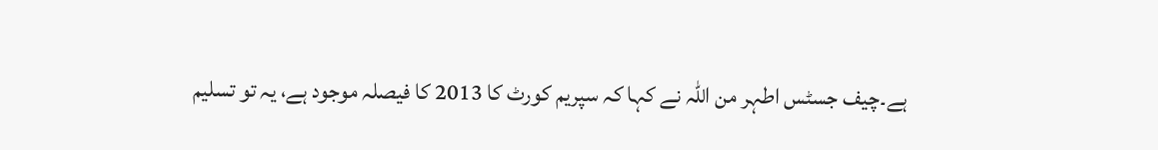ہے۔چیف جسٹس اطہر من اللہ نے کہا کہ سپریم کورٹ کا 2013 کا فیصلہ موجود ہے، یہ تو تسلیم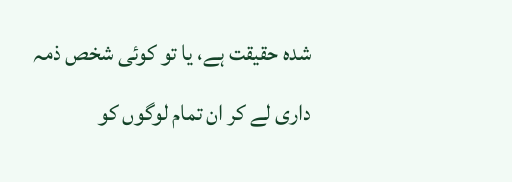شدہ حقیقت ہے، یا تو کوئی شخص ذمہ داری لے کر ان تمام لوگوں کو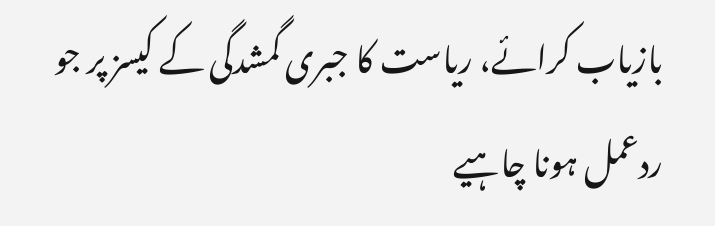بازیاب کرائے، ریاست کا جبری گمشدگی کے کیسز پر جو ردعمل ہونا چاہیے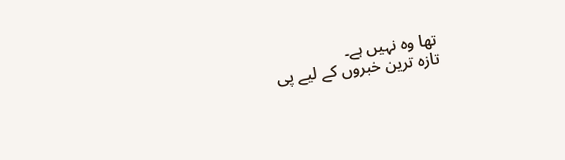تھا وہ نہیں ہے۔
تازہ ترین خبروں کے لیے پی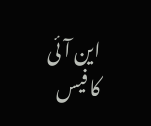این آئی کا فیس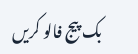بک پیج فالو کریں